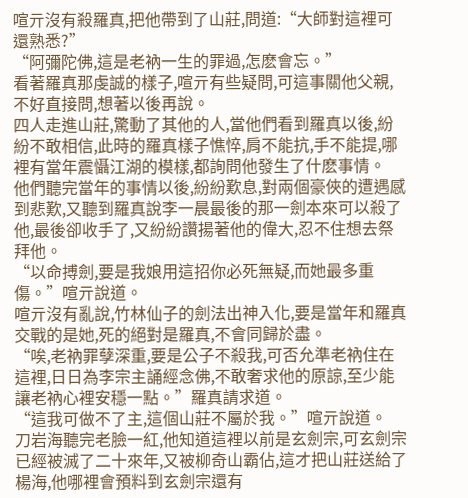喧亓沒有殺羅真,把他帶到了山莊,問道:“大師對這裡可還熟悉?”
“阿彌陀佛,這是老衲一生的罪過,怎麽會忘。”
看著羅真那虔誠的樣子,喧亓有些疑問,可這事關他父親,不好直接問,想著以後再說。
四人走進山莊,驚動了其他的人,當他們看到羅真以後,紛紛不敢相信,此時的羅真樣子憔悴,肩不能抗,手不能提,哪裡有當年震懾江湖的模樣,都詢問他發生了什麽事情。
他們聽完當年的事情以後,紛紛歎息,對兩個豪俠的遭遇感到悲歎,又聽到羅真說李一晨最後的那一劍本來可以殺了他,最後卻收手了,又紛紛讚揚著他的偉大,忍不住想去祭拜他。
“以命搏劍,要是我娘用這招你必死無疑,而她最多重傷。”喧亓說道。
喧亓沒有亂說,竹林仙子的劍法出神入化,要是當年和羅真交戰的是她,死的絕對是羅真,不會同歸於盡。
“唉,老衲罪孽深重,要是公子不殺我,可否允準老衲住在這裡,日日為李宗主誦經念佛,不敢奢求他的原諒,至少能讓老衲心裡安穩一點。”羅真請求道。
“這我可做不了主,這個山莊不屬於我。”喧亓說道。
刀岩海聽完老臉一紅,他知道這裡以前是玄劍宗,可玄劍宗已經被滅了二十來年,又被柳奇山霸佔,這才把山莊送給了楊海,他哪裡會預料到玄劍宗還有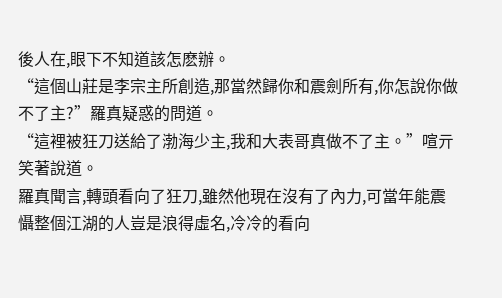後人在,眼下不知道該怎麽辦。
“這個山莊是李宗主所創造,那當然歸你和震劍所有,你怎說你做不了主?”羅真疑惑的問道。
“這裡被狂刀送給了渤海少主,我和大表哥真做不了主。”喧亓笑著說道。
羅真聞言,轉頭看向了狂刀,雖然他現在沒有了內力,可當年能震懾整個江湖的人豈是浪得虛名,冷冷的看向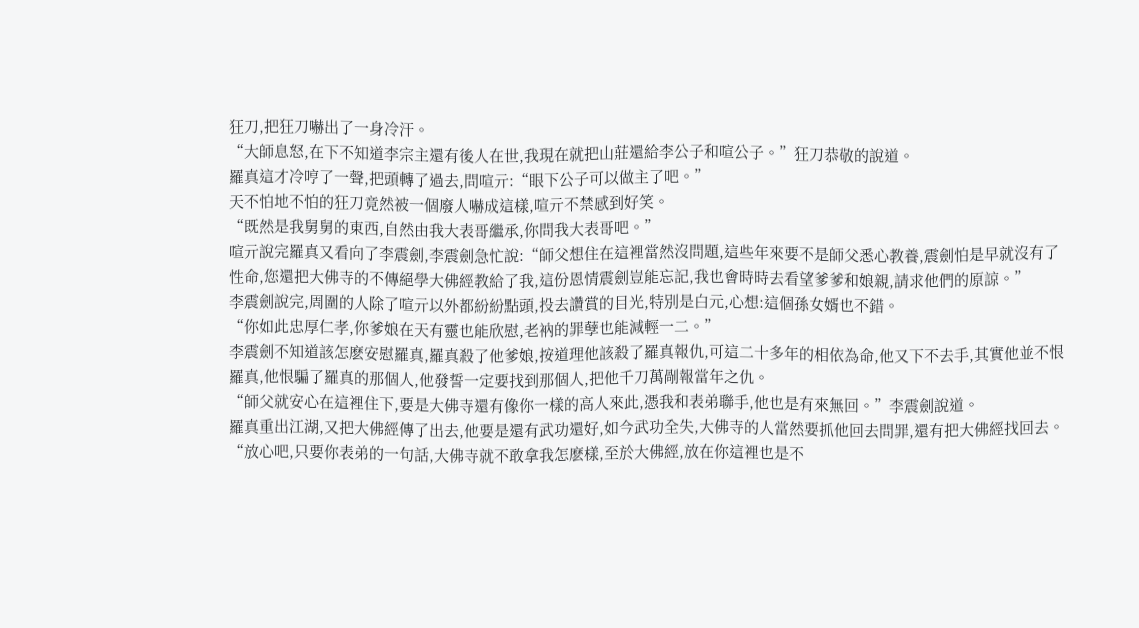狂刀,把狂刀嚇出了一身冷汗。
“大師息怒,在下不知道李宗主還有後人在世,我現在就把山莊還給李公子和喧公子。”狂刀恭敬的說道。
羅真這才冷哼了一聲,把頭轉了過去,問喧亓:“眼下公子可以做主了吧。”
天不怕地不怕的狂刀竟然被一個廢人嚇成這樣,喧亓不禁感到好笑。
“既然是我舅舅的東西,自然由我大表哥繼承,你問我大表哥吧。”
喧亓說完羅真又看向了李震劍,李震劍急忙說:“師父想住在這裡當然沒問題,這些年來要不是師父悉心教養,震劍怕是早就沒有了性命,您還把大佛寺的不傳絕學大佛經教給了我,這份恩情震劍豈能忘記,我也會時時去看望爹爹和娘親,請求他們的原諒。”
李震劍說完,周圍的人除了喧亓以外都紛紛點頭,投去讚賞的目光,特別是白元,心想:這個孫女婿也不錯。
“你如此忠厚仁孝,你爹娘在天有靈也能欣慰,老衲的罪孽也能減輕一二。”
李震劍不知道該怎麽安慰羅真,羅真殺了他爹娘,按道理他該殺了羅真報仇,可這二十多年的相依為命,他又下不去手,其實他並不恨羅真,他恨騙了羅真的那個人,他發誓一定要找到那個人,把他千刀萬剮報當年之仇。
“師父就安心在這裡住下,要是大佛寺還有像你一樣的高人來此,憑我和表弟聯手,他也是有來無回。”李震劍說道。
羅真重出江湖,又把大佛經傳了出去,他要是還有武功還好,如今武功全失,大佛寺的人當然要抓他回去問罪,還有把大佛經找回去。
“放心吧,只要你表弟的一句話,大佛寺就不敢拿我怎麽樣,至於大佛經,放在你這裡也是不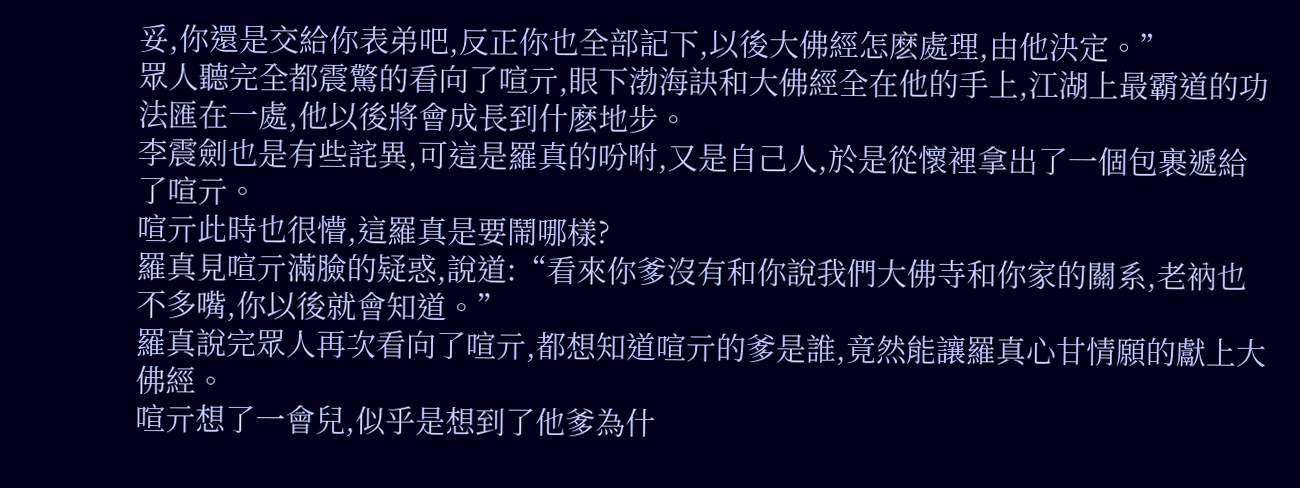妥,你還是交給你表弟吧,反正你也全部記下,以後大佛經怎麽處理,由他決定。”
眾人聽完全都震驚的看向了喧亓,眼下渤海訣和大佛經全在他的手上,江湖上最霸道的功法匯在一處,他以後將會成長到什麽地步。
李震劍也是有些詫異,可這是羅真的吩咐,又是自己人,於是從懷裡拿出了一個包裹遞給了喧亓。
喧亓此時也很懵,這羅真是要鬧哪樣?
羅真見喧亓滿臉的疑惑,說道:“看來你爹沒有和你說我們大佛寺和你家的關系,老衲也不多嘴,你以後就會知道。”
羅真說完眾人再次看向了喧亓,都想知道喧亓的爹是誰,竟然能讓羅真心甘情願的獻上大佛經。
喧亓想了一會兒,似乎是想到了他爹為什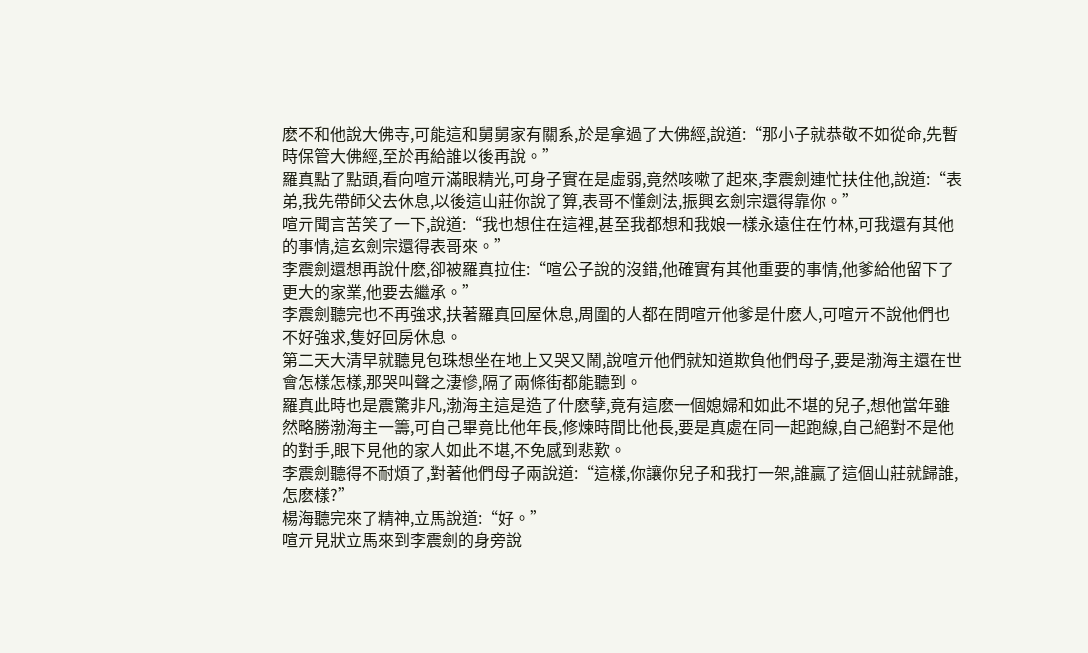麽不和他說大佛寺,可能這和舅舅家有關系,於是拿過了大佛經,說道:“那小子就恭敬不如從命,先暫時保管大佛經,至於再給誰以後再說。”
羅真點了點頭,看向喧亓滿眼精光,可身子實在是虛弱,竟然咳嗽了起來,李震劍連忙扶住他,說道:“表弟,我先帶師父去休息,以後這山莊你說了算,表哥不懂劍法,振興玄劍宗還得靠你。”
喧亓聞言苦笑了一下,說道:“我也想住在這裡,甚至我都想和我娘一樣永遠住在竹林,可我還有其他的事情,這玄劍宗還得表哥來。”
李震劍還想再說什麽,卻被羅真拉住:“喧公子說的沒錯,他確實有其他重要的事情,他爹給他留下了更大的家業,他要去繼承。”
李震劍聽完也不再強求,扶著羅真回屋休息,周圍的人都在問喧亓他爹是什麽人,可喧亓不說他們也不好強求,隻好回房休息。
第二天大清早就聽見包珠想坐在地上又哭又鬧,說喧亓他們就知道欺負他們母子,要是渤海主還在世會怎樣怎樣,那哭叫聲之淒慘,隔了兩條街都能聽到。
羅真此時也是震驚非凡,渤海主這是造了什麽孽,竟有這麽一個媳婦和如此不堪的兒子,想他當年雖然略勝渤海主一籌,可自己畢竟比他年長,修煉時間比他長,要是真處在同一起跑線,自己絕對不是他的對手,眼下見他的家人如此不堪,不免感到悲歎。
李震劍聽得不耐煩了,對著他們母子兩說道:“這樣,你讓你兒子和我打一架,誰贏了這個山莊就歸誰,怎麽樣?”
楊海聽完來了精神,立馬說道:“好。”
喧亓見狀立馬來到李震劍的身旁說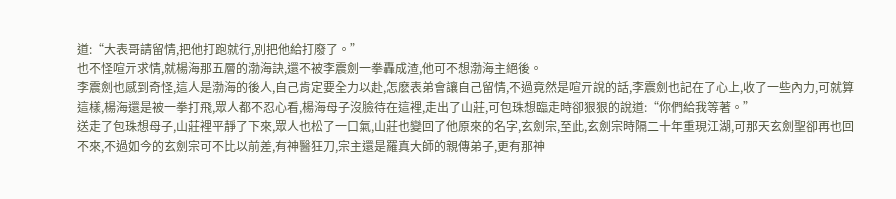道:“大表哥請留情,把他打跑就行,別把他給打廢了。”
也不怪喧亓求情,就楊海那五層的渤海訣,還不被李震劍一拳轟成渣,他可不想渤海主絕後。
李震劍也感到奇怪,這人是渤海的後人,自己肯定要全力以赴,怎麽表弟會讓自己留情,不過竟然是喧亓說的話,李震劍也記在了心上,收了一些內力,可就算這樣,楊海還是被一拳打飛,眾人都不忍心看,楊海母子沒臉待在這裡,走出了山莊,可包珠想臨走時卻狠狠的說道:“你們給我等著。”
送走了包珠想母子,山莊裡平靜了下來,眾人也松了一口氣,山莊也變回了他原來的名字,玄劍宗,至此,玄劍宗時隔二十年重現江湖,可那天玄劍聖卻再也回不來,不過如今的玄劍宗可不比以前差,有神醫狂刀,宗主還是羅真大師的親傳弟子,更有那神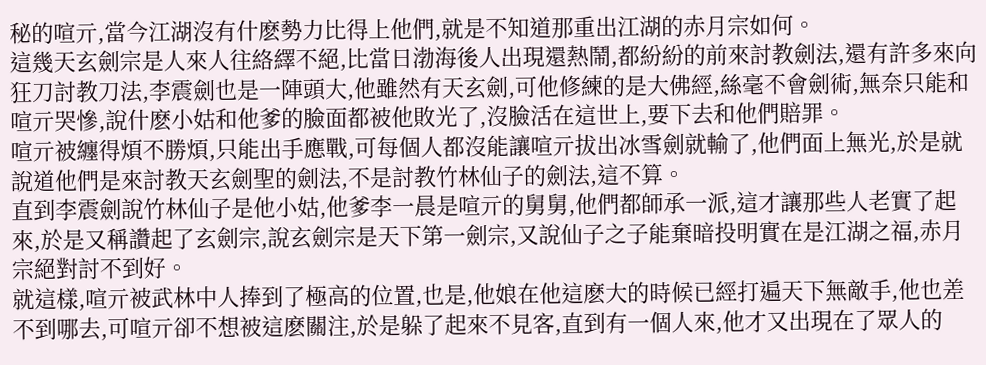秘的喧亓,當今江湖沒有什麽勢力比得上他們,就是不知道那重出江湖的赤月宗如何。
這幾天玄劍宗是人來人往絡繹不絕,比當日渤海後人出現還熱鬧,都紛紛的前來討教劍法,還有許多來向狂刀討教刀法,李震劍也是一陣頭大,他雖然有天玄劍,可他修練的是大佛經,絲毫不會劍術,無奈只能和喧亓哭慘,說什麽小姑和他爹的臉面都被他敗光了,沒臉活在這世上,要下去和他們賠罪。
喧亓被纏得煩不勝煩,只能出手應戰,可每個人都沒能讓喧亓拔出冰雪劍就輸了,他們面上無光,於是就說道他們是來討教天玄劍聖的劍法,不是討教竹林仙子的劍法,這不算。
直到李震劍說竹林仙子是他小姑,他爹李一晨是喧亓的舅舅,他們都師承一派,這才讓那些人老實了起來,於是又稱讚起了玄劍宗,說玄劍宗是天下第一劍宗,又說仙子之子能棄暗投明實在是江湖之福,赤月宗絕對討不到好。
就這樣,喧亓被武林中人捧到了極高的位置,也是,他娘在他這麽大的時候已經打遍天下無敵手,他也差不到哪去,可喧亓卻不想被這麽關注,於是躲了起來不見客,直到有一個人來,他才又出現在了眾人的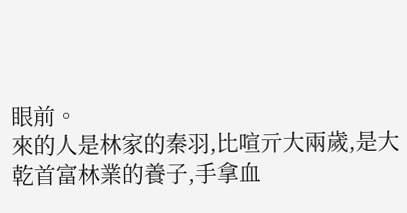眼前。
來的人是林家的秦羽,比喧亓大兩歲,是大乾首富林業的養子,手拿血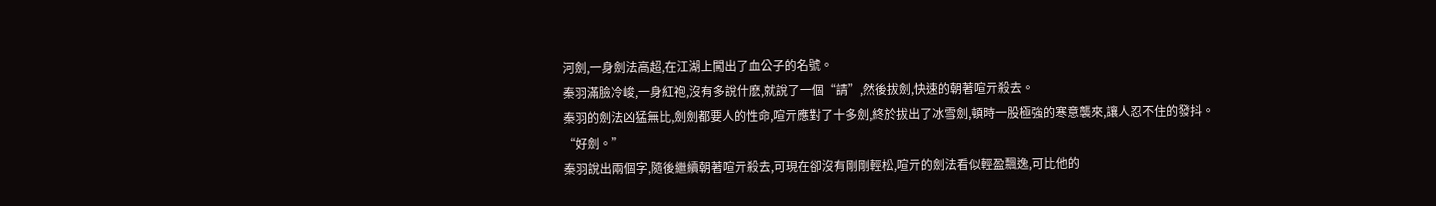河劍,一身劍法高超,在江湖上闖出了血公子的名號。
秦羽滿臉冷峻,一身紅袍,沒有多說什麽,就說了一個“請”,然後拔劍,快速的朝著喧亓殺去。
秦羽的劍法凶猛無比,劍劍都要人的性命,喧亓應對了十多劍,終於拔出了冰雪劍,頓時一股極強的寒意襲來,讓人忍不住的發抖。
“好劍。”
秦羽說出兩個字,隨後繼續朝著喧亓殺去,可現在卻沒有剛剛輕松,喧亓的劍法看似輕盈飄逸,可比他的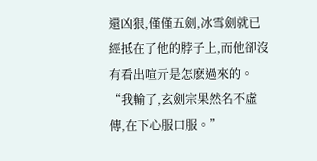還凶狠,僅僅五劍,冰雪劍就已經抵在了他的脖子上,而他卻沒有看出喧亓是怎麽過來的。
“我輸了,玄劍宗果然名不虛傳,在下心服口服。”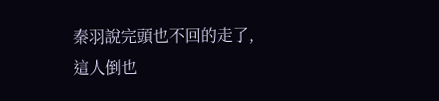秦羽說完頭也不回的走了,這人倒也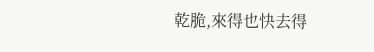乾脆,來得也快去得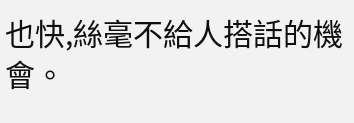也快,絲毫不給人搭話的機會。